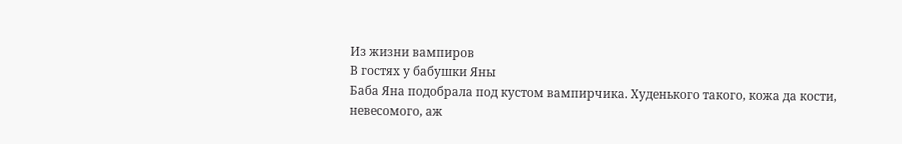Из жизни вампиров
В гостях у бабушки Яны
Баба Яна подобрала под кустом вампирчика. Худенького такого, кожа да кости, невесомого, аж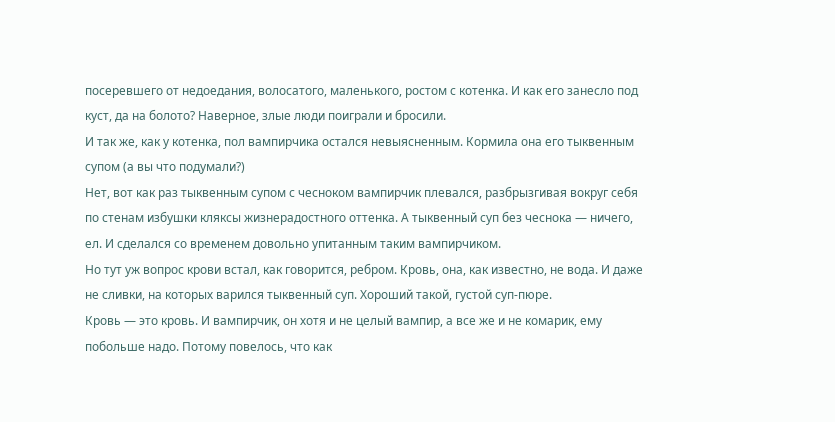посеревшего от недоедания, волосатого, маленького, ростом с котенка. И как его занесло под куст, да на болото? Наверное, злые люди поиграли и бросили.
И так же, как у котенка, пол вампирчика остался невыясненным. Кормила она его тыквенным супом (а вы что подумали?)
Нет, вот как раз тыквенным супом с чесноком вампирчик плевался, разбрызгивая вокруг себя по стенам избушки кляксы жизнерадостного оттенка. А тыквенный суп без чеснока — ничего, ел. И сделался со временем довольно упитанным таким вампирчиком.
Но тут уж вопрос крови встал, как говорится, ребром. Кровь, она, как известно, не вода. И даже не сливки, на которых варился тыквенный суп. Хороший такой, густой суп-пюре.
Кровь — это кровь. И вампирчик, он хотя и не целый вампир, а все же и не комарик, ему побольше надо. Потому повелось, что как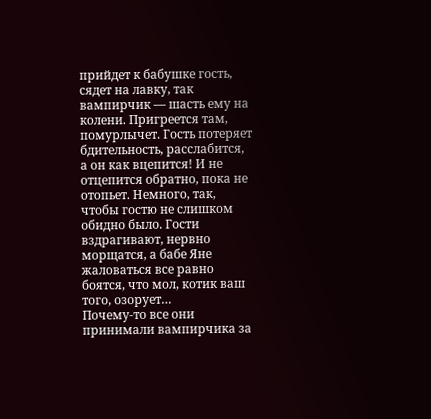прийдет к бабушке гость, сядет на лавку, так вампирчик — шасть ему на колени. Пригреется там, помурлычет. Гость потеряет бдительность, расслабится, а он как вцепится! И не отцепится обратно, пока не отопьет. Немного, так, чтобы гостю не слишком обидно было. Гости вздрагивают, нервно морщатся, а бабе Яне жаловаться все равно боятся, что мол, котик ваш того, озорует…
Почему-то все они принимали вампирчика за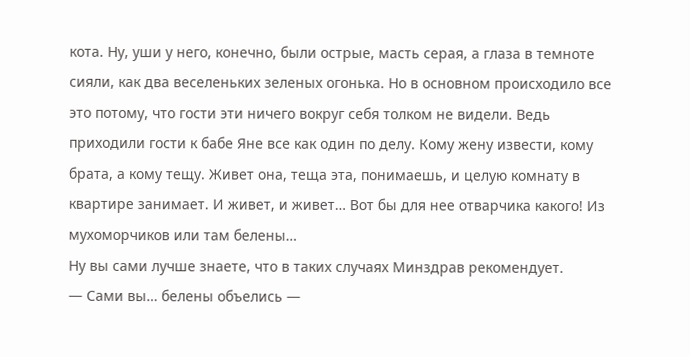кота. Ну, уши у него, конечно, были острые, масть серая, а глаза в темноте сияли, как два веселеньких зеленых огонька. Но в основном происходило все это потому, что гости эти ничего вокруг себя толком не видели. Ведь приходили гости к бабе Яне все как один по делу. Кому жену извести, кому брата, а кому тещу. Живет она, теща эта, понимаешь, и целую комнату в квартире занимает. И живет, и живет… Вот бы для нее отварчика какого! Из мухоморчиков или там белены…
Ну вы сами лучше знаете, что в таких случаях Минздрав рекомендует.
— Сами вы… белены объелись —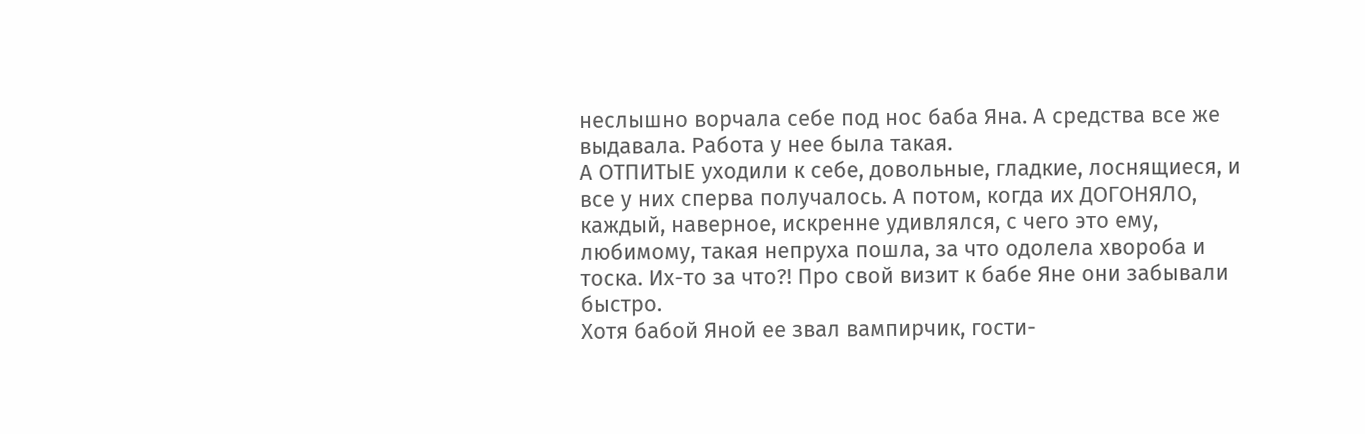неслышно ворчала себе под нос баба Яна. А средства все же выдавала. Работа у нее была такая.
А ОТПИТЫЕ уходили к себе, довольные, гладкие, лоснящиеся, и все у них сперва получалось. А потом, когда их ДОГОНЯЛО, каждый, наверное, искренне удивлялся, с чего это ему, любимому, такая непруха пошла, за что одолела хвороба и тоска. Их-то за что?! Про свой визит к бабе Яне они забывали быстро.
Хотя бабой Яной ее звал вампирчик, гости-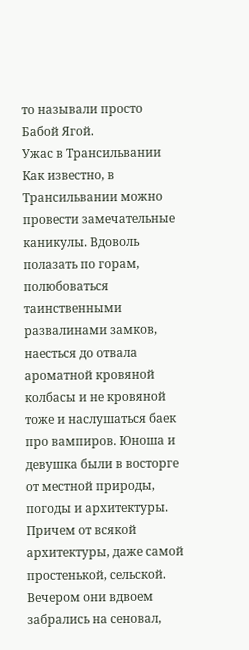то называли просто Бабой Ягой.
Ужас в Трансильвании
Как известно, в Трансильвании можно провести замечательные каникулы. Вдоволь полазать по горам, полюбоваться таинственными развалинами замков, наесться до отвала ароматной кровяной колбасы и не кровяной тоже и наслушаться баек про вампиров. Юноша и девушка были в восторге от местной природы, погоды и архитектуры. Причем от всякой архитектуры, даже самой простенькой, сельской.
Вечером они вдвоем забрались на сеновал,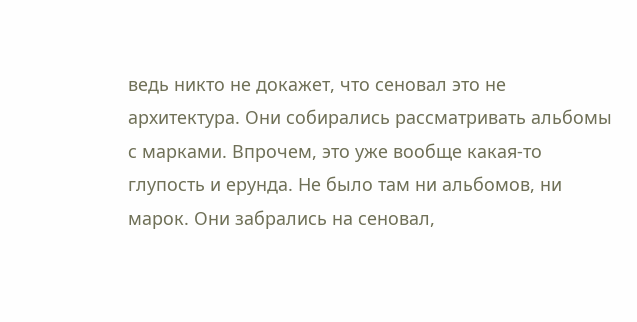ведь никто не докажет, что сеновал это не архитектура. Они собирались рассматривать альбомы с марками. Впрочем, это уже вообще какая-то глупость и ерунда. Не было там ни альбомов, ни марок. Они забрались на сеновал,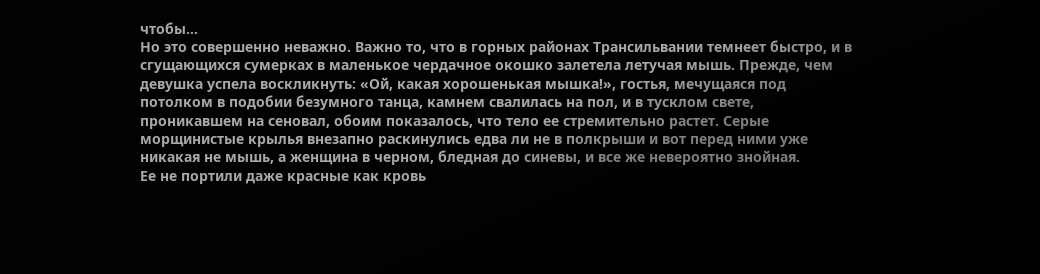чтобы…
Но это совершенно неважно. Важно то, что в горных районах Трансильвании темнеет быстро, и в сгущающихся сумерках в маленькое чердачное окошко залетела летучая мышь. Прежде, чем девушка успела воскликнуть: «Ой, какая хорошенькая мышка!», гостья, мечущаяся под потолком в подобии безумного танца, камнем свалилась на пол, и в тусклом свете, проникавшем на сеновал, обоим показалось, что тело ее стремительно растет. Серые морщинистые крылья внезапно раскинулись едва ли не в полкрыши и вот перед ними уже никакая не мышь, а женщина в черном, бледная до синевы, и все же невероятно знойная.
Ее не портили даже красные как кровь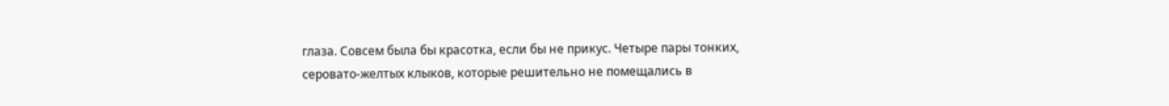глаза. Совсем была бы красотка, если бы не прикус. Четыре пары тонких, серовато-желтых клыков, которые решительно не помещались в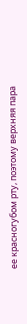ее красногубом рту, поэтому верхняя пара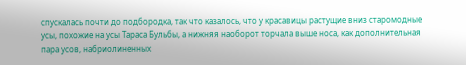спускалась почти до подбородка, так что казалось, что у красавицы растущие вниз старомодные усы, похожие на усы Тараса Бульбы, а нижняя наоборот торчала выше носа, как дополнительная пара усов, набриолиненных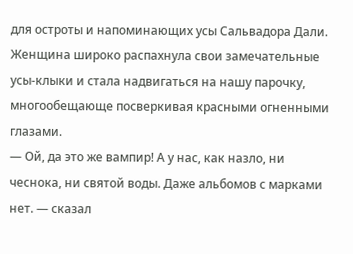для остроты и напоминающих усы Сальвадора Дали. Женщина широко распахнула свои замечательные усы-клыки и стала надвигаться на нашу парочку, многообещающе посверкивая красными огненными глазами.
— Ой, да это же вампир! А у нас, как назло, ни чеснока, ни святой воды. Даже альбомов с марками нет. — сказал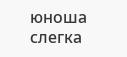юноша слегка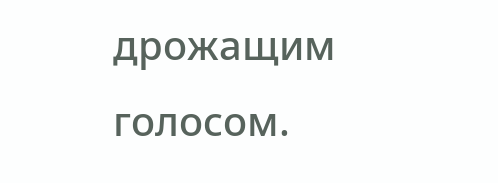дрожащим голосом.